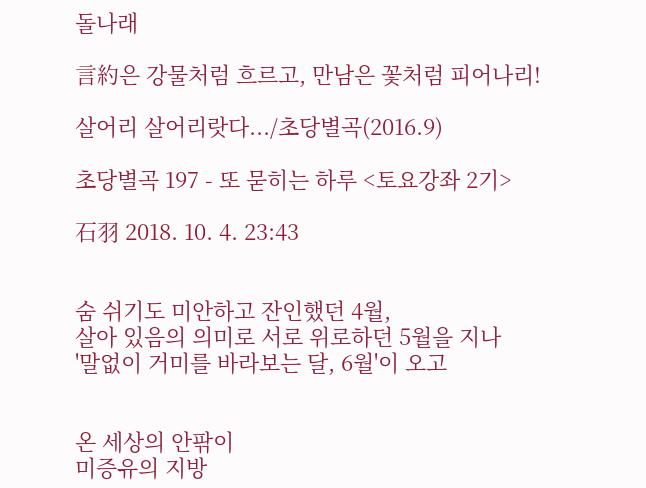돌나래

言約은 강물처럼 흐르고, 만남은 꽃처럼 피어나리!

살어리 살어리랏다.../초당별곡(2016.9)

초당별곡 197 - 또 묻히는 하루 <토요강좌 2기>

石羽 2018. 10. 4. 23:43


숨 쉬기도 미안하고 잔인했던 4월,
살아 있음의 의미로 서로 위로하던 5월을 지나
'말없이 거미를 바라보는 달, 6월'이 오고


온 세상의 안팎이
미증유의 지방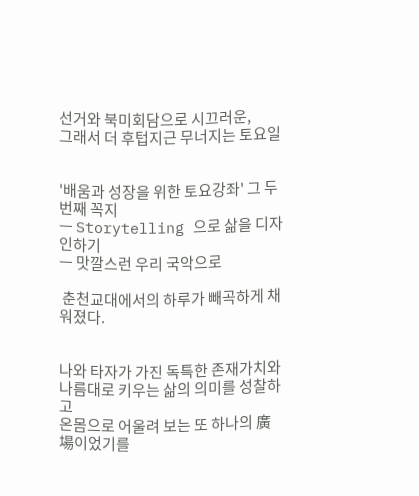선거와 북미회담으로 시끄러운,
그래서 더 후텁지근 무너지는 토요일


'배움과 성장을 위한 토요강좌' 그 두번째 꼭지
ㅡ Storytelling 으로 삶을 디자인하기
ㅡ 맛깔스런 우리 국악으로

 춘천교대에서의 하루가 빼곡하게 채워졌다.


나와 타자가 가진 독특한 존재가치와
나름대로 키우는 삶의 의미를 성찰하고
온몸으로 어울려 보는 또 하나의 廣場이었기를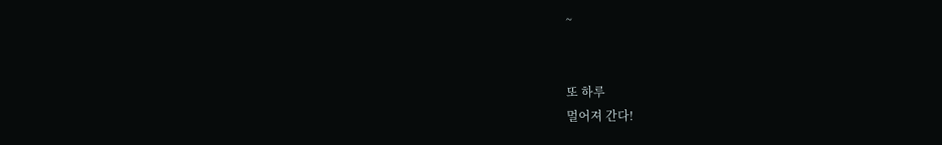~


또 하루
멀어져 간다!